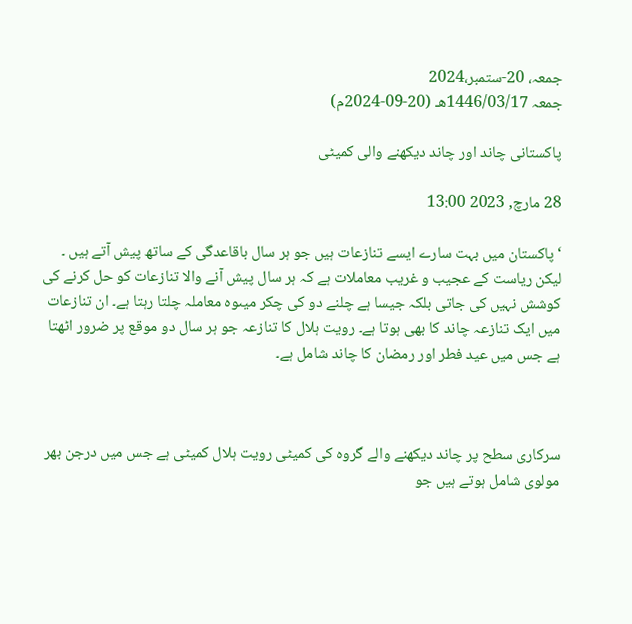جمعہ، 20-ستمبر،2024
جمعہ 1446/03/17هـ (20-09-2024م)

پاکستانی چاند اور چاند دیکھنے والی کمیٹی

28 مارچ, 2023 13:00

‘پاکستان میں بہت سارے ایسے تنازعات ہیں جو ہر سال باقاعدگی کے ساتھ پیش آتے ہیں ۔ لیکن ریاست کے عجیب و غریب معاملات ہے کہ ہر سال پیش آنے والا تنازعات کو حل کرنے کی کوشش نہیں کی جاتی بلکہ جیسا ہے چلنے دو کی چکر میںوہ معاملہ چلتا رہتا ہے۔ ان تنازعات میں ایک تنازعہ چاند کا بھی ہوتا ہے۔ رویت ہلال کا تنازعہ جو ہر سال دو موقع پر ضرور اٹھتا ہے جس میں عید فطر اور رمضان کا چاند شامل ہے۔



سرکاری سطح پر چاند دیکھنے والے گروہ کی کمیٹی رویت ہلال کمیٹی ہے جس میں درجن بھر مولوی شامل ہوتے ہیں جو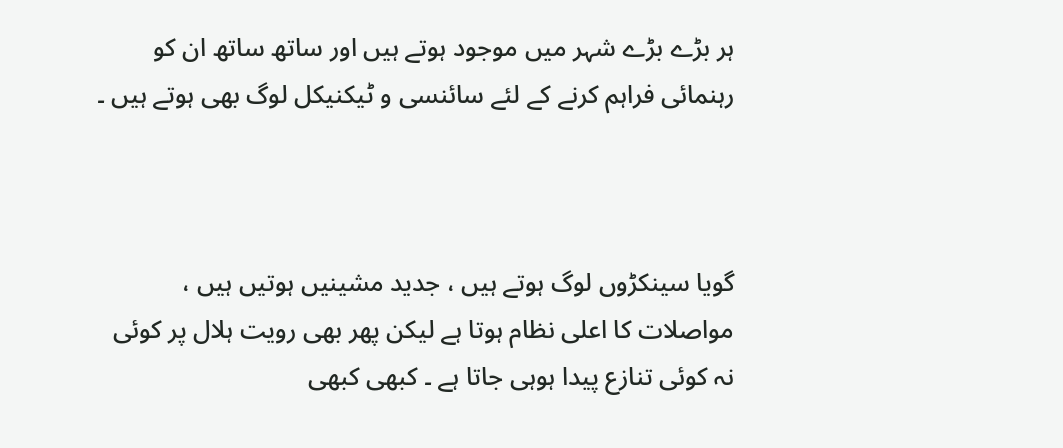ہر بڑے بڑے شہر میں موجود ہوتے ہیں اور ساتھ ساتھ ان کو رہنمائی فراہم کرنے کے لئے سائنسی و ٹیکنیکل لوگ بھی ہوتے ہیں ۔



گویا سینکڑوں لوگ ہوتے ہیں ، جدید مشینیں ہوتیں ہیں ، مواصلات کا اعلی نظام ہوتا ہے لیکن پھر بھی رویت ہلال پر کوئی نہ کوئی تنازع پیدا ہوہی جاتا ہے ۔ کبھی کبھی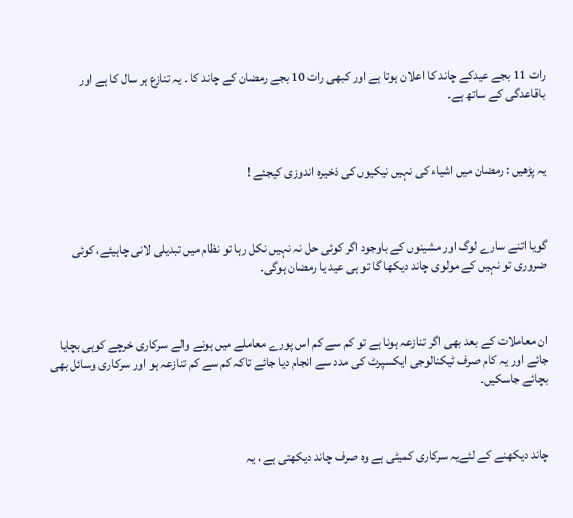رات 11 بجے عیدکے چاند کا اعلان ہوتا ہے اور کبھی رات 10 بجے رمضان کے چاند کا ۔ یہ تنازع ہر سال کا ہے اور باقاعدگی کے ساتھ ہے۔



یہ پڑھیں : رمضان میں اشیاء کی نہیں نیکیوں کی ذخیرہ اندوزی کیجئے !



گویا اتنے سارے لوگ اور مشینوں کے باوجود اگر کوئی حل نہ نہیں نکل رہا تو نظام میں تبدیلی لانی چاہیئے، کوئی ضروری تو نہیں کے مولوی چاند دیکھا گا تو ہی عید یا رمضان ہوگی۔



ان معاملات کے بعد بھی اگر تنازعہ ہونا ہے تو کم سے کم اس پورے معاملے میں ہونے والے سرکاری خرچے کوہی بچایا جائے اور یہ کام صرف ٹیکنالوجی ایکسپرٹ کی مدد سے انجام دیا جائے تاکہ کم سے کم تنازعہ ہو اور سرکاری وسائل بھی بچائے جاسکیں۔



چاند دیکھنے کے لئےیہ سرکاری کمیٹی ہے وہ صرف چاند دیکھتی ہے ، یہ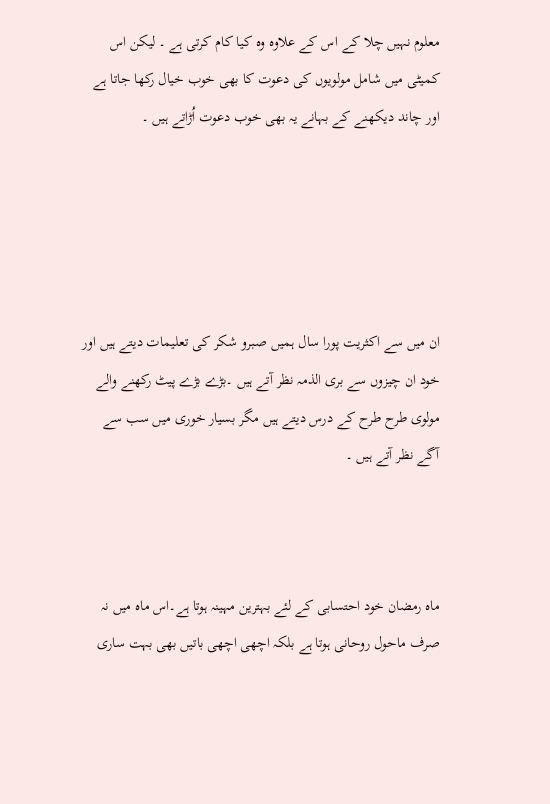معلوم نہیں چلا کے اس کے علاوہ وہ کیا کام کرتی ہے ۔ لیکن اس کمیٹی میں شامل مولویوں کی دعوت کا بھی خوب خیال رکھا جاتا ہے اور چاند دیکھنے کے بہانے یہ بھی خوب دعوت اُڑاتے ہیں ۔





ان میں سے اکثریت پورا سال ہمیں صبرو شکر کی تعلیمات دیتے ہیں اور خود ان چیزوں سے بری الذمہ نظر آتے ہیں ۔بڑے بڑے پیٹ رکھنے والے مولوی طرح طرح کے درس دیتے ہیں مگر بسیار خوری میں سب سے آگے نظر آتے ہیں ۔



ماہ رمضان خود احتسابی کے لئے بہترین مہینہ ہوتا ہے۔اس ماہ میں نہ صرف ماحول روحانی ہوتا ہے بلکہ اچھی اچھی باتیں بھی بہت ساری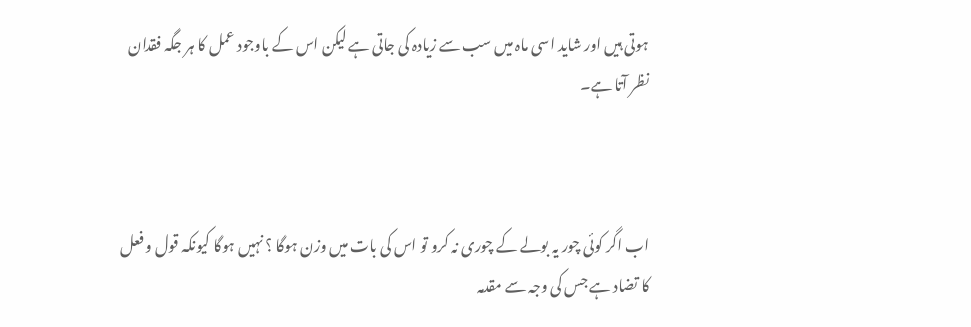ہوتی ہیں اور شاید اسی ماہ میں سب سے زیادہ کی جاتی ہے لیکن اس کے باوجود عمل کا ہر جگہ فقدان نظر آتا ہے۔



اب اگر کوئی چور یہ بولے کے چوری نہ کرو تو اس کی بات میں وزن ہوگا ؟ نہیں ہوگا کیونکہ قول و فعل کا تضاد ہے جس کی وجہ سے مقدمہ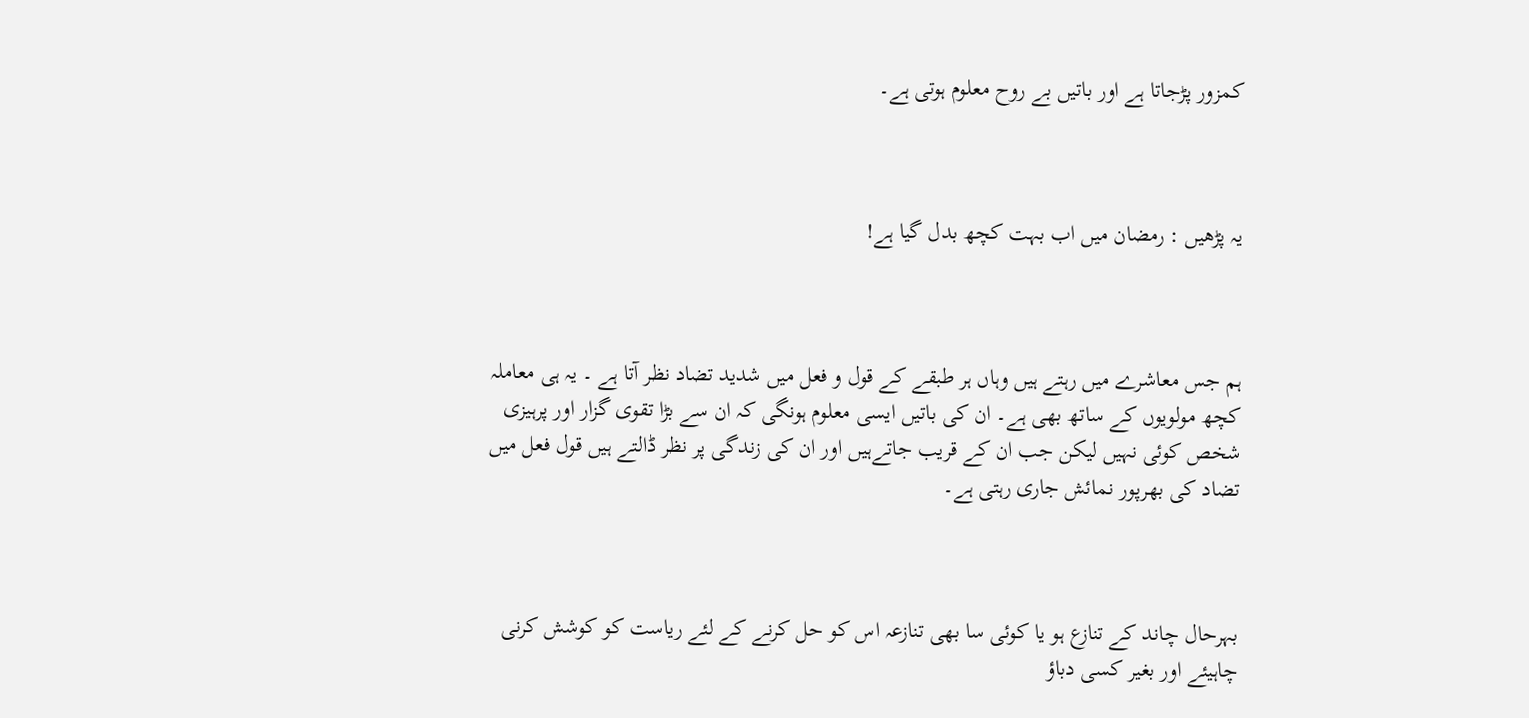کمزور پڑجاتا ہے اور باتیں بے روح معلوم ہوتی ہے۔



یہ پڑھیں : رمضان میں اب بہت کچھ بدل گیا ہے!



ہم جس معاشرے میں رہتے ہیں وہاں ہر طبقے کے قول و فعل میں شدید تضاد نظر آتا ہے ۔ یہ ہی معاملہ کچھ مولویوں کے ساتھ بھی ہے۔ ان کی باتیں ایسی معلوم ہونگی کہ ان سے بڑا تقوی گزار اور پرہیزی شخص کوئی نہیں لیکن جب ان کے قریب جاتےہیں اور ان کی زندگی پر نظر ڈالتے ہیں قول فعل میں تضاد کی بھرپور نمائش جاری رہتی ہے۔



بہرحال چاند کے تنازع ہو یا کوئی سا بھی تنازعہ اس کو حل کرنے کے لئے ریاست کو کوشش کرنی چاہیئے اور بغیر کسی دباؤ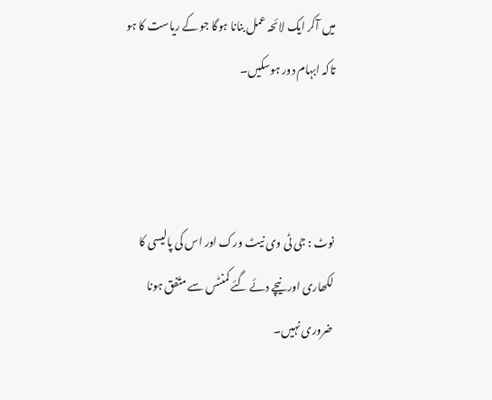میں آکر ایک لائحہ عمل بنانا ہوگا جو کے ریاست کا ہو تاکہ ابہام دور ہوسکیں۔



نوٹ : جی ٹی وی نیٹ ورک اور اس کی پالیسی کا لکھاری اور نیچے دئے گئے کمنٹس سے متّفق ہونا ضروری نہیں۔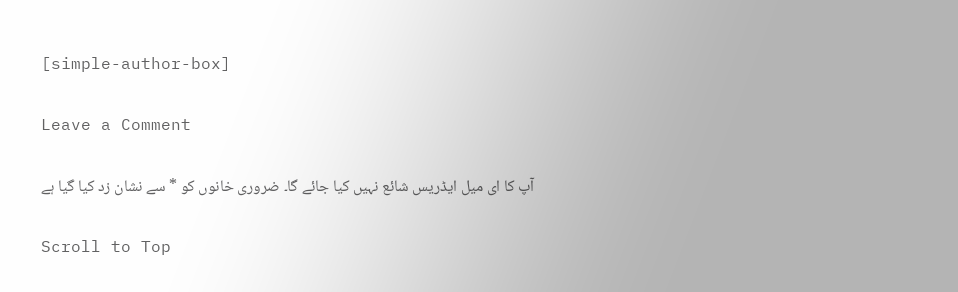[simple-author-box]

Leave a Comment

آپ کا ای میل ایڈریس شائع نہیں کیا جائے گا۔ ضروری خانوں کو * سے نشان زد کیا گیا ہے

Scroll to Top